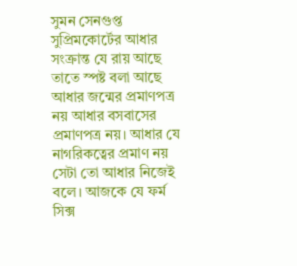সুমন সেনগুপ্ত
সুপ্রিমকোর্টের আধার সংক্রান্ত যে রায় আছে তাতে স্পষ্ট বলা আছে আধার জন্মের প্রমাণপত্র নয় আধার বসবাসের প্রমাণপত্র নয়। আধার যে নাগরিকত্বের প্রমাণ নয় সেটা তো আধার নিজেই বলে। আজকে যে ফর্ম সিক্স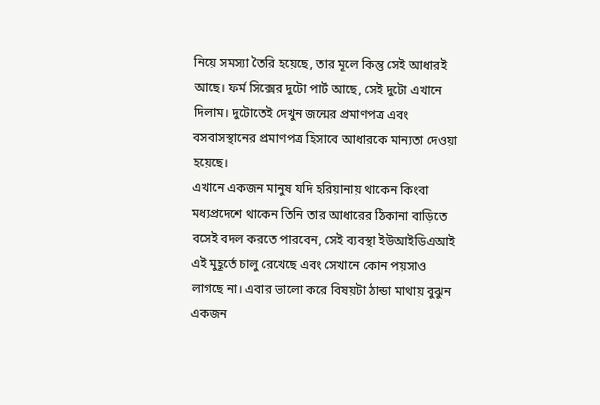নিয়ে সমস্যা তৈরি হয়েছে, তার মূলে কিন্তু সেই আধারই আছে। ফর্ম সিক্সের দুটো পার্ট আছে, সেই দুটো এখানে দিলাম। দুটোতেই দেখুন জন্মের প্রমাণপত্র এবং বসবাসস্থানের প্রমাণপত্র হিসাবে আধারকে মান্যতা দেওয়া হয়েছে।
এখানে একজন মানুষ যদি হরিয়ানায় থাকেন কিংবা মধ্যপ্রদেশে থাকেন তিনি তার আধারের ঠিকানা বাড়িতে বসেই বদল করতে পারবেন, সেই ব্যবস্থা ইউআইডিএআই এই মুহূর্তে চালু রেখেছে এবং সেখানে কোন পয়সাও লাগছে না। এবার ভালো করে বিষয়টা ঠান্ডা মাথায় বুঝুন একজন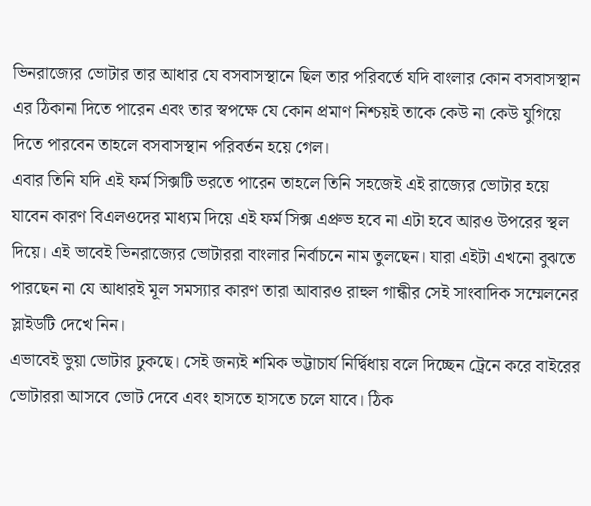ভিনরাজ্যের ভোটার তার আধার যে বসবাসস্থানে ছিল তার পরিবর্তে যদি বাংলার কোন বসবাসস্থান এর ঠিকানা দিতে পারেন এবং তার স্বপক্ষে যে কোন প্রমাণ নিশ্চয়ই তাকে কেউ না কেউ যুগিয়ে দিতে পারবেন তাহলে বসবাসস্থান পরিবর্তন হয়ে গেল।
এবার তিনি যদি এই ফর্ম সিক্সটি ভরতে পারেন তাহলে তিনি সহজেই এই রাজ্যের ভোটার হয়ে যাবেন কারণ বিএলওদের মাধ্যম দিয়ে এই ফর্ম সিক্স এপ্রুভ হবে না এটা হবে আরও উপরের স্থল দিয়ে। এই ভাবেই ভিনরাজ্যের ভোটাররা বাংলার নির্বাচনে নাম তুলছেন। যারা এইটা এখনো বুঝতে পারছেন না যে আধারই মূল সমস্যার কারণ তারা আবারও রাহুল গান্ধীর সেই সাংবাদিক সম্মেলনের স্লাইডটি দেখে নিন।
এভাবেই ভুয়া ভোটার ঢুকছে। সেই জন্যই শমিক ভট্টাচার্য নির্দ্বিধায় বলে দিচ্ছেন ট্রেনে করে বাইরের ভোটাররা আসবে ভোট দেবে এবং হাসতে হাসতে চলে যাবে। ঠিক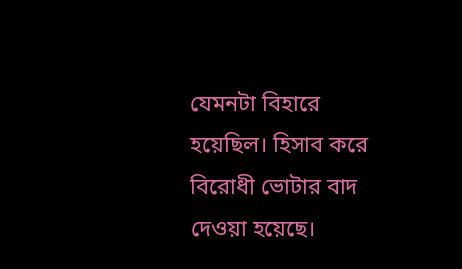যেমনটা বিহারে হয়েছিল। হিসাব করে বিরোধী ভোটার বাদ দেওয়া হয়েছে।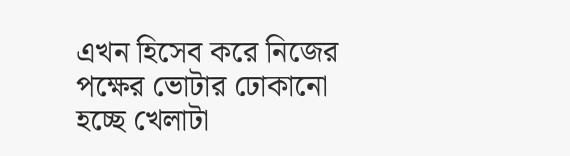এখন হিসেব করে নিজের পক্ষের ভোটার ঢোকানো হচ্ছে খেলাটা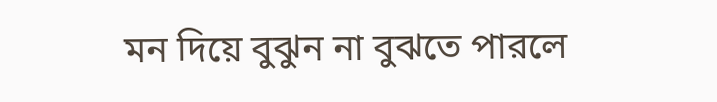মন দিয়ে বুঝুন না বুঝতে পারলে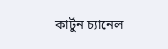কার্টুন চ্যানেল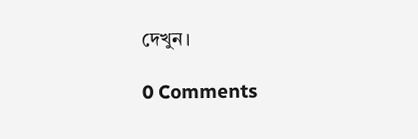দেখুন।

0 Comments